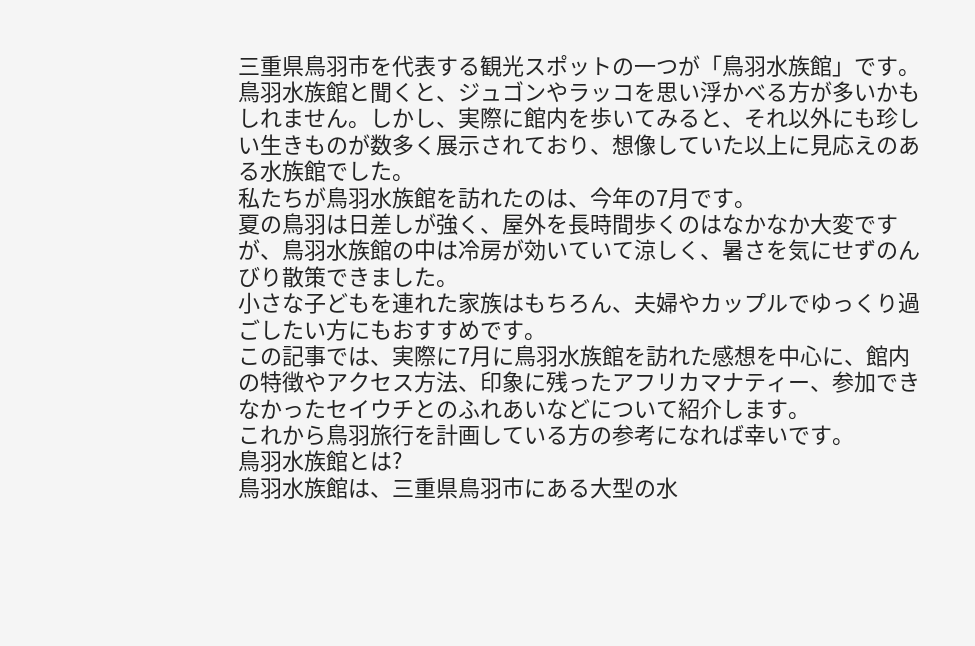三重県鳥羽市を代表する観光スポットの一つが「鳥羽水族館」です。
鳥羽水族館と聞くと、ジュゴンやラッコを思い浮かべる方が多いかもしれません。しかし、実際に館内を歩いてみると、それ以外にも珍しい生きものが数多く展示されており、想像していた以上に見応えのある水族館でした。
私たちが鳥羽水族館を訪れたのは、今年の7月です。
夏の鳥羽は日差しが強く、屋外を長時間歩くのはなかなか大変ですが、鳥羽水族館の中は冷房が効いていて涼しく、暑さを気にせずのんびり散策できました。
小さな子どもを連れた家族はもちろん、夫婦やカップルでゆっくり過ごしたい方にもおすすめです。
この記事では、実際に7月に鳥羽水族館を訪れた感想を中心に、館内の特徴やアクセス方法、印象に残ったアフリカマナティー、参加できなかったセイウチとのふれあいなどについて紹介します。
これから鳥羽旅行を計画している方の参考になれば幸いです。
鳥羽水族館とは?
鳥羽水族館は、三重県鳥羽市にある大型の水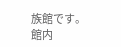族館です。
館内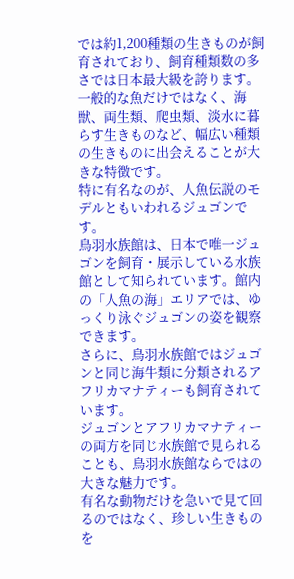では約1,200種類の生きものが飼育されており、飼育種類数の多さでは日本最大級を誇ります。一般的な魚だけではなく、海獣、両生類、爬虫類、淡水に暮らす生きものなど、幅広い種類の生きものに出会えることが大きな特徴です。
特に有名なのが、人魚伝説のモデルともいわれるジュゴンです。
鳥羽水族館は、日本で唯一ジュゴンを飼育・展示している水族館として知られています。館内の「人魚の海」エリアでは、ゆっくり泳ぐジュゴンの姿を観察できます。
さらに、鳥羽水族館ではジュゴンと同じ海牛類に分類されるアフリカマナティーも飼育されています。
ジュゴンとアフリカマナティーの両方を同じ水族館で見られることも、鳥羽水族館ならではの大きな魅力です。
有名な動物だけを急いで見て回るのではなく、珍しい生きものを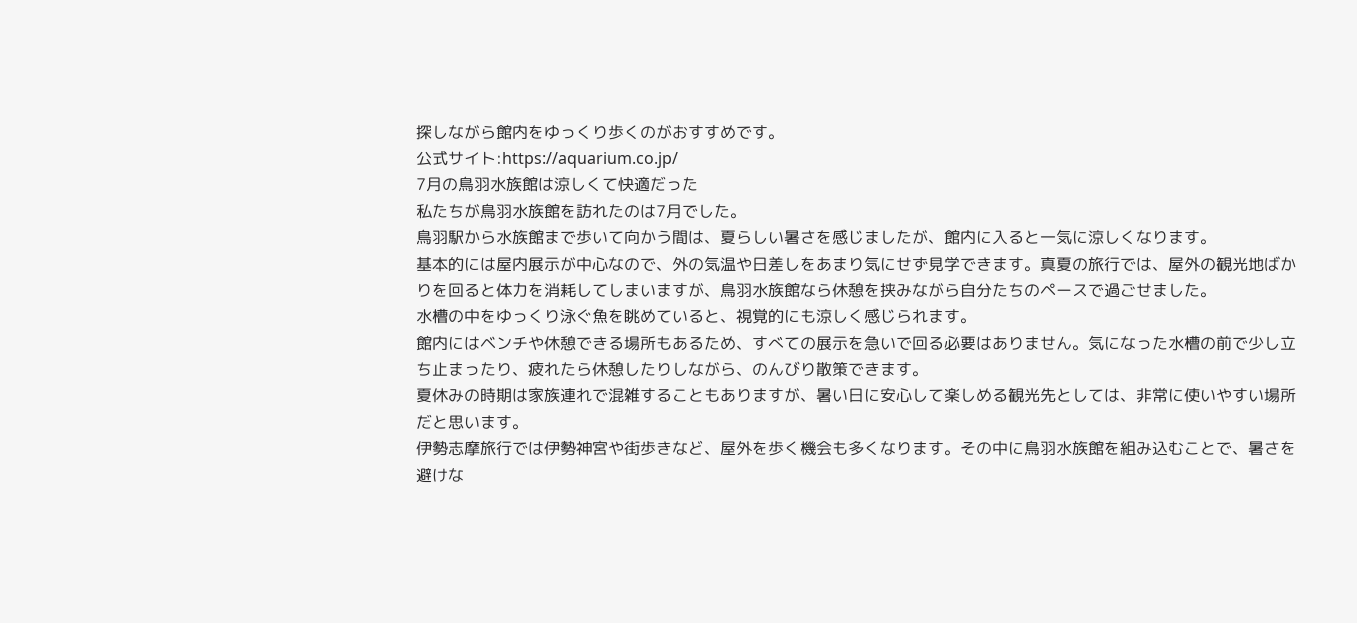探しながら館内をゆっくり歩くのがおすすめです。
公式サイト:https://aquarium.co.jp/
7月の鳥羽水族館は涼しくて快適だった
私たちが鳥羽水族館を訪れたのは7月でした。
鳥羽駅から水族館まで歩いて向かう間は、夏らしい暑さを感じましたが、館内に入ると一気に涼しくなります。
基本的には屋内展示が中心なので、外の気温や日差しをあまり気にせず見学できます。真夏の旅行では、屋外の観光地ばかりを回ると体力を消耗してしまいますが、鳥羽水族館なら休憩を挟みながら自分たちのペースで過ごせました。
水槽の中をゆっくり泳ぐ魚を眺めていると、視覚的にも涼しく感じられます。
館内にはベンチや休憩できる場所もあるため、すべての展示を急いで回る必要はありません。気になった水槽の前で少し立ち止まったり、疲れたら休憩したりしながら、のんびり散策できます。
夏休みの時期は家族連れで混雑することもありますが、暑い日に安心して楽しめる観光先としては、非常に使いやすい場所だと思います。
伊勢志摩旅行では伊勢神宮や街歩きなど、屋外を歩く機会も多くなります。その中に鳥羽水族館を組み込むことで、暑さを避けな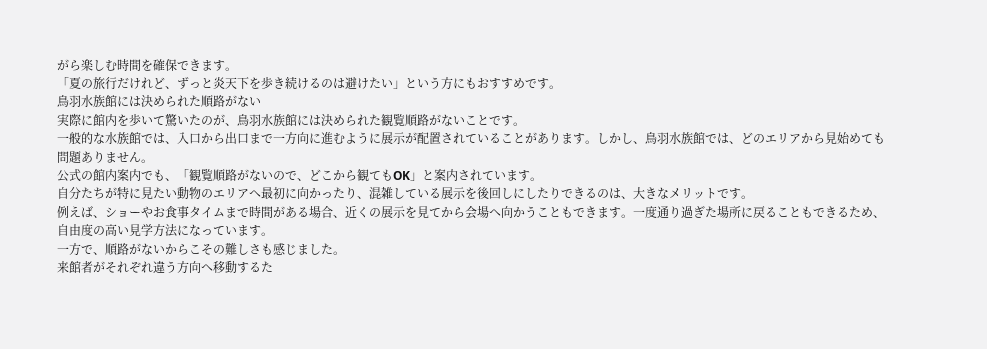がら楽しむ時間を確保できます。
「夏の旅行だけれど、ずっと炎天下を歩き続けるのは避けたい」という方にもおすすめです。
鳥羽水族館には決められた順路がない
実際に館内を歩いて驚いたのが、鳥羽水族館には決められた観覧順路がないことです。
一般的な水族館では、入口から出口まで一方向に進むように展示が配置されていることがあります。しかし、鳥羽水族館では、どのエリアから見始めても問題ありません。
公式の館内案内でも、「観覧順路がないので、どこから観てもOK」と案内されています。
自分たちが特に見たい動物のエリアへ最初に向かったり、混雑している展示を後回しにしたりできるのは、大きなメリットです。
例えば、ショーやお食事タイムまで時間がある場合、近くの展示を見てから会場へ向かうこともできます。一度通り過ぎた場所に戻ることもできるため、自由度の高い見学方法になっています。
一方で、順路がないからこその難しさも感じました。
来館者がそれぞれ違う方向へ移動するた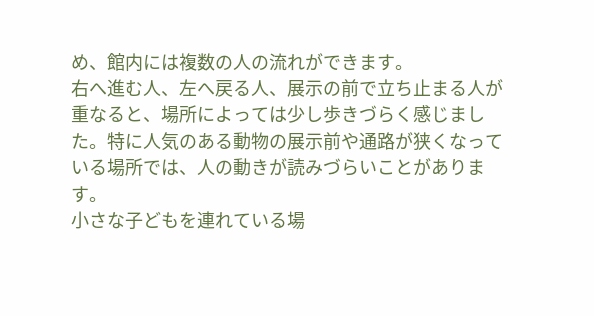め、館内には複数の人の流れができます。
右へ進む人、左へ戻る人、展示の前で立ち止まる人が重なると、場所によっては少し歩きづらく感じました。特に人気のある動物の展示前や通路が狭くなっている場所では、人の動きが読みづらいことがあります。
小さな子どもを連れている場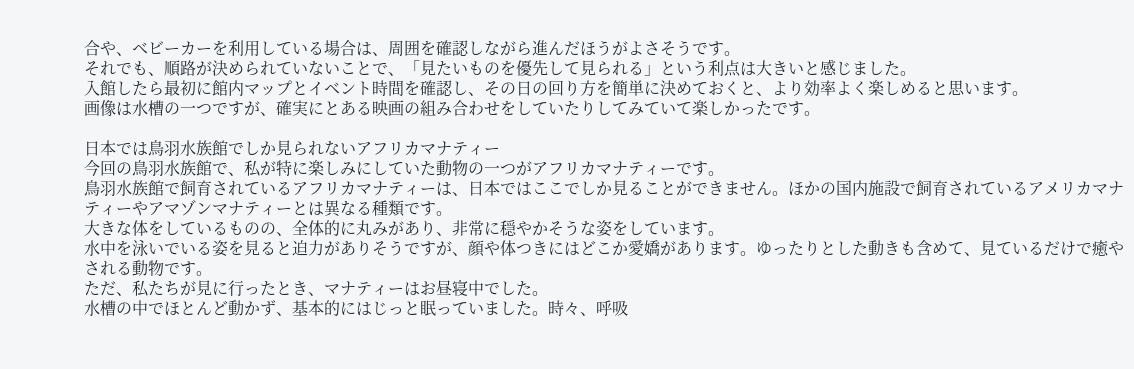合や、ベビーカーを利用している場合は、周囲を確認しながら進んだほうがよさそうです。
それでも、順路が決められていないことで、「見たいものを優先して見られる」という利点は大きいと感じました。
入館したら最初に館内マップとイベント時間を確認し、その日の回り方を簡単に決めておくと、より効率よく楽しめると思います。
画像は水槽の一つですが、確実にとある映画の組み合わせをしていたりしてみていて楽しかったです。

日本では鳥羽水族館でしか見られないアフリカマナティー
今回の鳥羽水族館で、私が特に楽しみにしていた動物の一つがアフリカマナティーです。
鳥羽水族館で飼育されているアフリカマナティーは、日本ではここでしか見ることができません。ほかの国内施設で飼育されているアメリカマナティーやアマゾンマナティーとは異なる種類です。
大きな体をしているものの、全体的に丸みがあり、非常に穏やかそうな姿をしています。
水中を泳いでいる姿を見ると迫力がありそうですが、顔や体つきにはどこか愛嬌があります。ゆったりとした動きも含めて、見ているだけで癒やされる動物です。
ただ、私たちが見に行ったとき、マナティーはお昼寝中でした。
水槽の中でほとんど動かず、基本的にはじっと眠っていました。時々、呼吸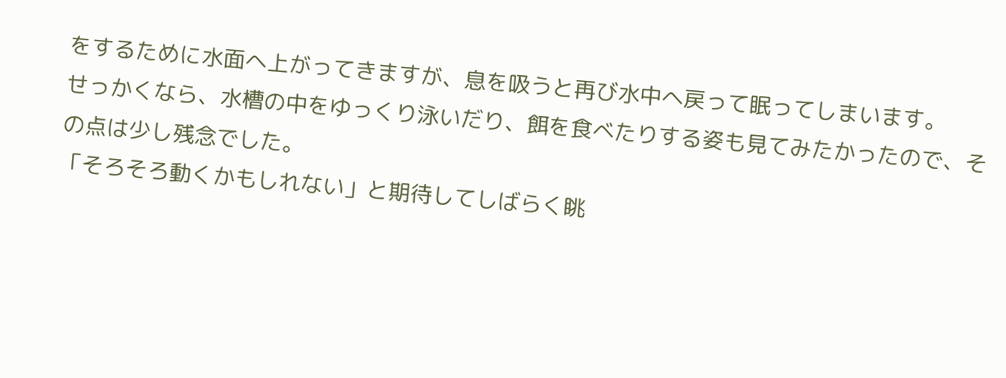をするために水面へ上がってきますが、息を吸うと再び水中へ戻って眠ってしまいます。
せっかくなら、水槽の中をゆっくり泳いだり、餌を食べたりする姿も見てみたかったので、その点は少し残念でした。
「そろそろ動くかもしれない」と期待してしばらく眺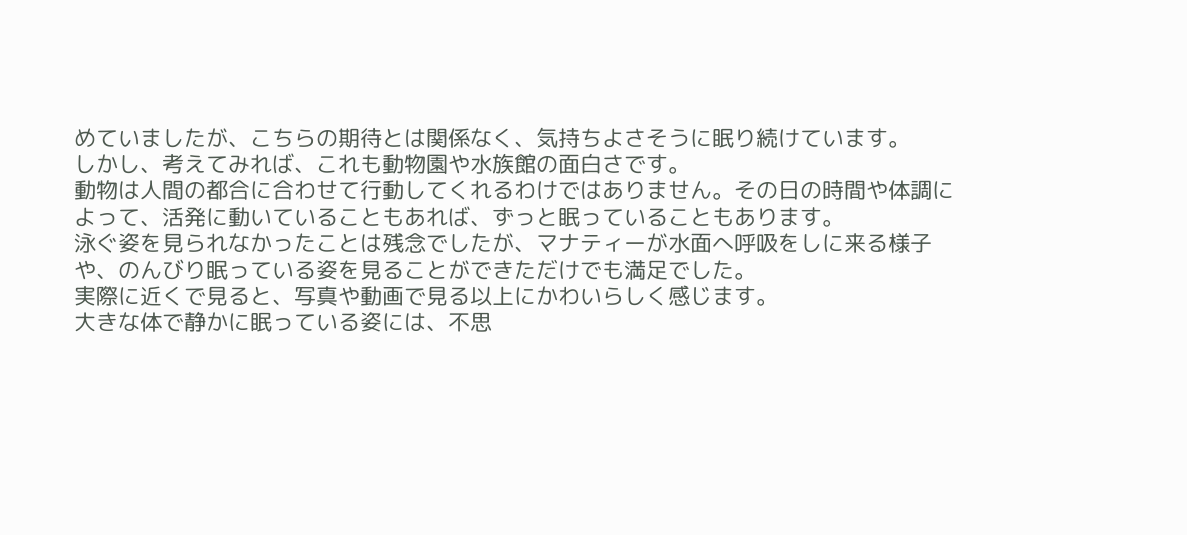めていましたが、こちらの期待とは関係なく、気持ちよさそうに眠り続けています。
しかし、考えてみれば、これも動物園や水族館の面白さです。
動物は人間の都合に合わせて行動してくれるわけではありません。その日の時間や体調によって、活発に動いていることもあれば、ずっと眠っていることもあります。
泳ぐ姿を見られなかったことは残念でしたが、マナティーが水面へ呼吸をしに来る様子や、のんびり眠っている姿を見ることができただけでも満足でした。
実際に近くで見ると、写真や動画で見る以上にかわいらしく感じます。
大きな体で静かに眠っている姿には、不思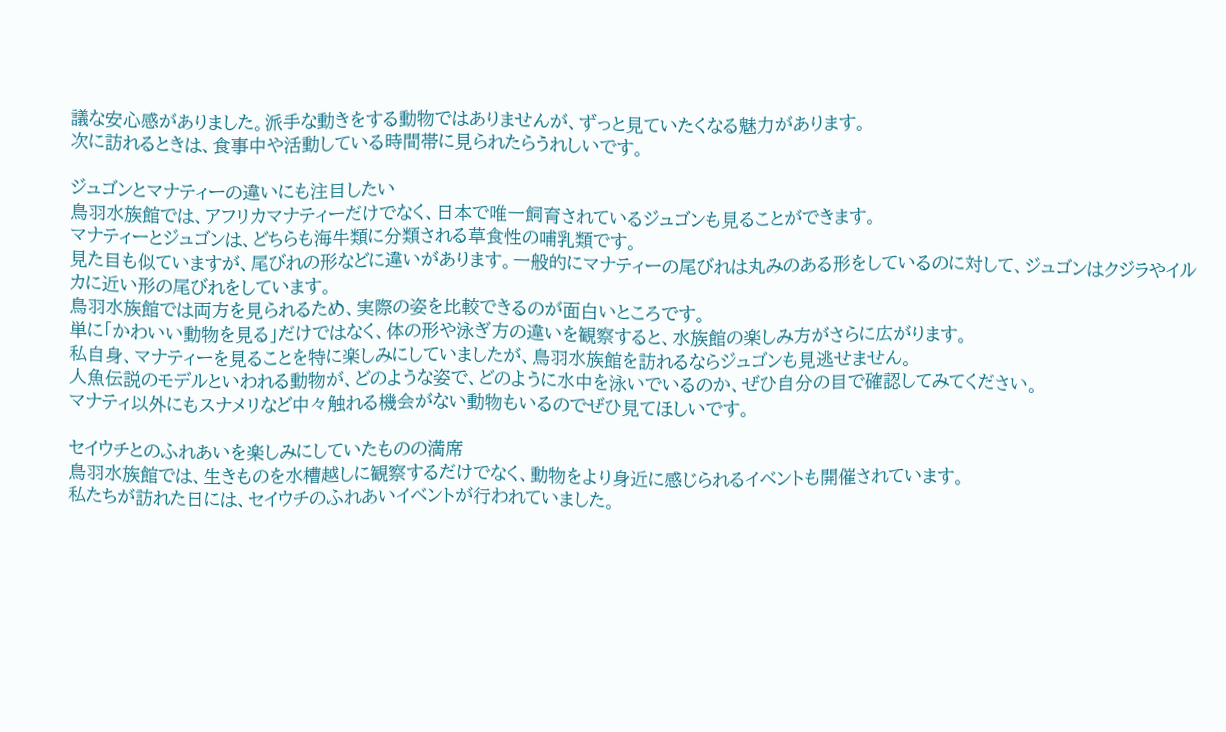議な安心感がありました。派手な動きをする動物ではありませんが、ずっと見ていたくなる魅力があります。
次に訪れるときは、食事中や活動している時間帯に見られたらうれしいです。

ジュゴンとマナティーの違いにも注目したい
鳥羽水族館では、アフリカマナティーだけでなく、日本で唯一飼育されているジュゴンも見ることができます。
マナティーとジュゴンは、どちらも海牛類に分類される草食性の哺乳類です。
見た目も似ていますが、尾びれの形などに違いがあります。一般的にマナティーの尾びれは丸みのある形をしているのに対して、ジュゴンはクジラやイルカに近い形の尾びれをしています。
鳥羽水族館では両方を見られるため、実際の姿を比較できるのが面白いところです。
単に「かわいい動物を見る」だけではなく、体の形や泳ぎ方の違いを観察すると、水族館の楽しみ方がさらに広がります。
私自身、マナティーを見ることを特に楽しみにしていましたが、鳥羽水族館を訪れるならジュゴンも見逃せません。
人魚伝説のモデルといわれる動物が、どのような姿で、どのように水中を泳いでいるのか、ぜひ自分の目で確認してみてください。
マナティ以外にもスナメリなど中々触れる機会がない動物もいるのでぜひ見てほしいです。

セイウチとのふれあいを楽しみにしていたものの満席
鳥羽水族館では、生きものを水槽越しに観察するだけでなく、動物をより身近に感じられるイベントも開催されています。
私たちが訪れた日には、セイウチのふれあいイベントが行われていました。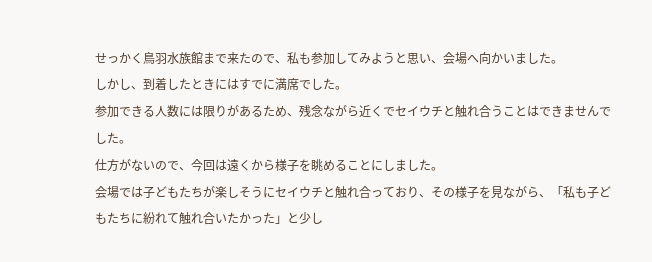せっかく鳥羽水族館まで来たので、私も参加してみようと思い、会場へ向かいました。
しかし、到着したときにはすでに満席でした。
参加できる人数には限りがあるため、残念ながら近くでセイウチと触れ合うことはできませんでした。
仕方がないので、今回は遠くから様子を眺めることにしました。
会場では子どもたちが楽しそうにセイウチと触れ合っており、その様子を見ながら、「私も子どもたちに紛れて触れ合いたかった」と少し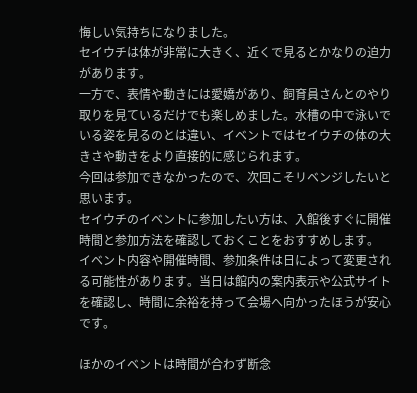悔しい気持ちになりました。
セイウチは体が非常に大きく、近くで見るとかなりの迫力があります。
一方で、表情や動きには愛嬌があり、飼育員さんとのやり取りを見ているだけでも楽しめました。水槽の中で泳いでいる姿を見るのとは違い、イベントではセイウチの体の大きさや動きをより直接的に感じられます。
今回は参加できなかったので、次回こそリベンジしたいと思います。
セイウチのイベントに参加したい方は、入館後すぐに開催時間と参加方法を確認しておくことをおすすめします。
イベント内容や開催時間、参加条件は日によって変更される可能性があります。当日は館内の案内表示や公式サイトを確認し、時間に余裕を持って会場へ向かったほうが安心です。

ほかのイベントは時間が合わず断念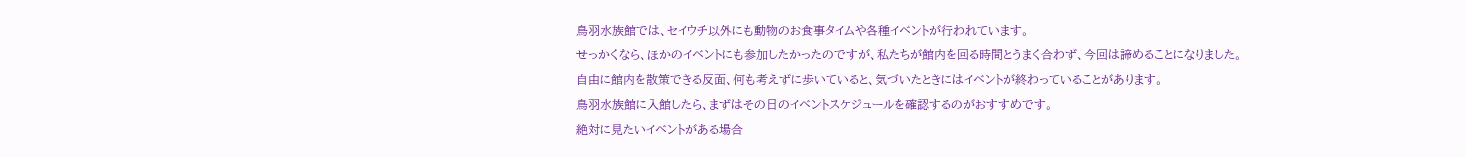鳥羽水族館では、セイウチ以外にも動物のお食事タイムや各種イベントが行われています。
せっかくなら、ほかのイベントにも参加したかったのですが、私たちが館内を回る時間とうまく合わず、今回は諦めることになりました。
自由に館内を散策できる反面、何も考えずに歩いていると、気づいたときにはイベントが終わっていることがあります。
鳥羽水族館に入館したら、まずはその日のイベントスケジュールを確認するのがおすすめです。
絶対に見たいイベントがある場合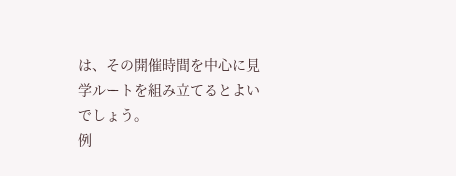は、その開催時間を中心に見学ルートを組み立てるとよいでしょう。
例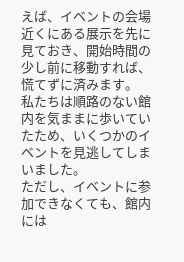えば、イベントの会場近くにある展示を先に見ておき、開始時間の少し前に移動すれば、慌てずに済みます。
私たちは順路のない館内を気ままに歩いていたため、いくつかのイベントを見逃してしまいました。
ただし、イベントに参加できなくても、館内には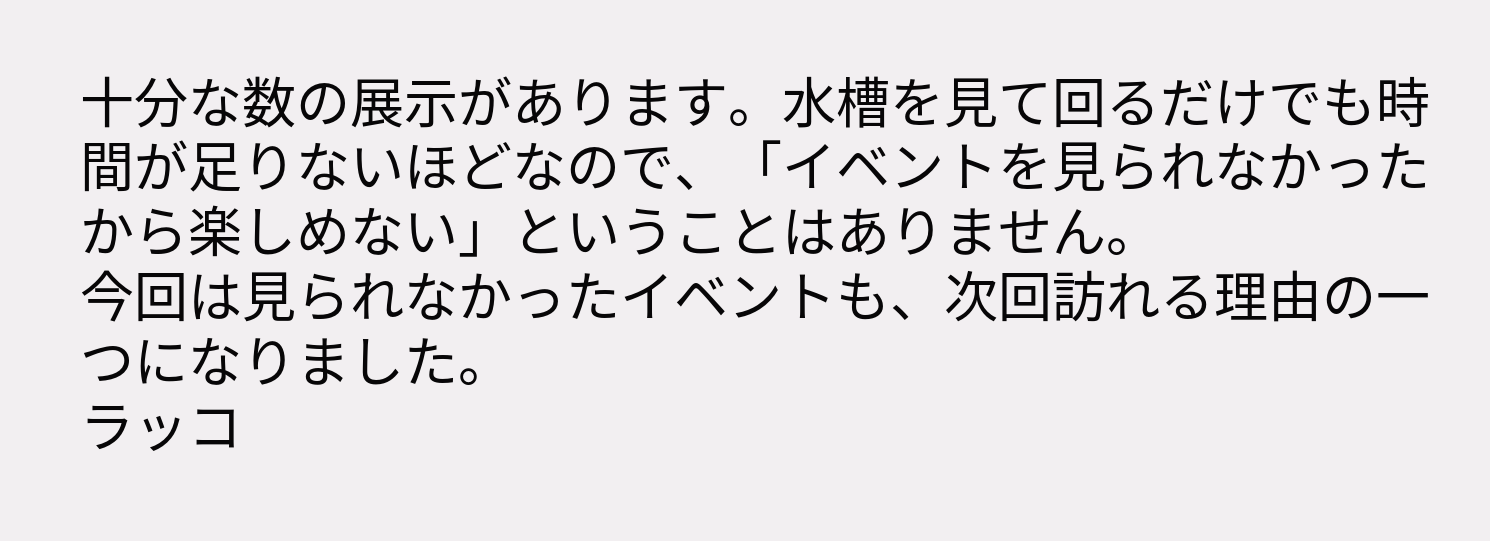十分な数の展示があります。水槽を見て回るだけでも時間が足りないほどなので、「イベントを見られなかったから楽しめない」ということはありません。
今回は見られなかったイベントも、次回訪れる理由の一つになりました。
ラッコ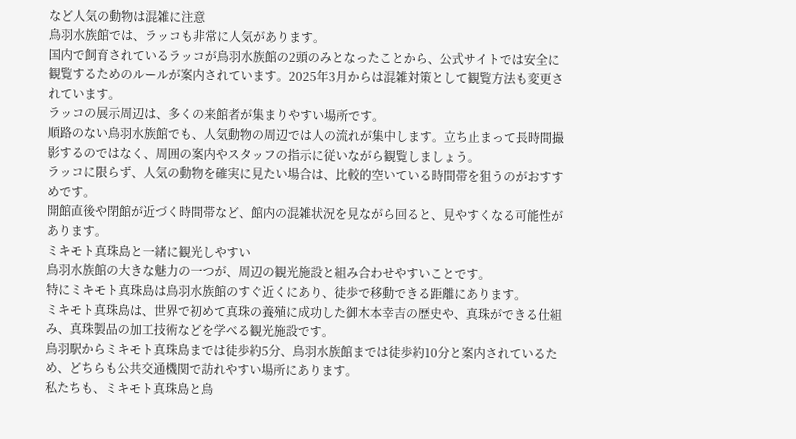など人気の動物は混雑に注意
鳥羽水族館では、ラッコも非常に人気があります。
国内で飼育されているラッコが鳥羽水族館の2頭のみとなったことから、公式サイトでは安全に観覧するためのルールが案内されています。2025年3月からは混雑対策として観覧方法も変更されています。
ラッコの展示周辺は、多くの来館者が集まりやすい場所です。
順路のない鳥羽水族館でも、人気動物の周辺では人の流れが集中します。立ち止まって長時間撮影するのではなく、周囲の案内やスタッフの指示に従いながら観覧しましょう。
ラッコに限らず、人気の動物を確実に見たい場合は、比較的空いている時間帯を狙うのがおすすめです。
開館直後や閉館が近づく時間帯など、館内の混雑状況を見ながら回ると、見やすくなる可能性があります。
ミキモト真珠島と一緒に観光しやすい
鳥羽水族館の大きな魅力の一つが、周辺の観光施設と組み合わせやすいことです。
特にミキモト真珠島は鳥羽水族館のすぐ近くにあり、徒歩で移動できる距離にあります。
ミキモト真珠島は、世界で初めて真珠の養殖に成功した御木本幸吉の歴史や、真珠ができる仕組み、真珠製品の加工技術などを学べる観光施設です。
鳥羽駅からミキモト真珠島までは徒歩約5分、鳥羽水族館までは徒歩約10分と案内されているため、どちらも公共交通機関で訪れやすい場所にあります。
私たちも、ミキモト真珠島と鳥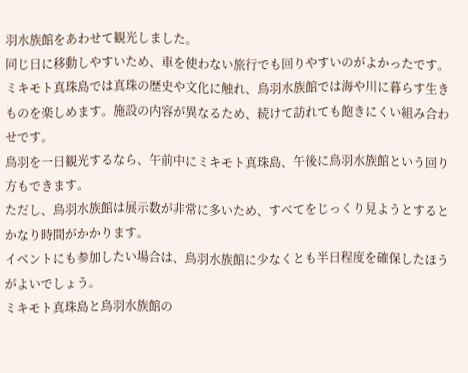羽水族館をあわせて観光しました。
同じ日に移動しやすいため、車を使わない旅行でも回りやすいのがよかったです。
ミキモト真珠島では真珠の歴史や文化に触れ、鳥羽水族館では海や川に暮らす生きものを楽しめます。施設の内容が異なるため、続けて訪れても飽きにくい組み合わせです。
鳥羽を一日観光するなら、午前中にミキモト真珠島、午後に鳥羽水族館という回り方もできます。
ただし、鳥羽水族館は展示数が非常に多いため、すべてをじっくり見ようとするとかなり時間がかかります。
イベントにも参加したい場合は、鳥羽水族館に少なくとも半日程度を確保したほうがよいでしょう。
ミキモト真珠島と鳥羽水族館の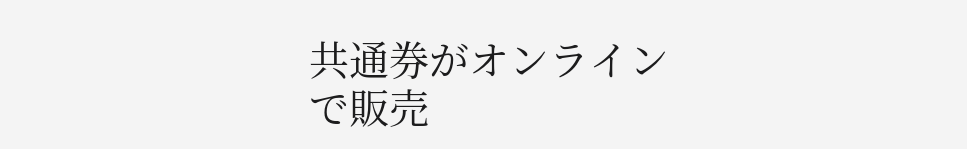共通券がオンラインで販売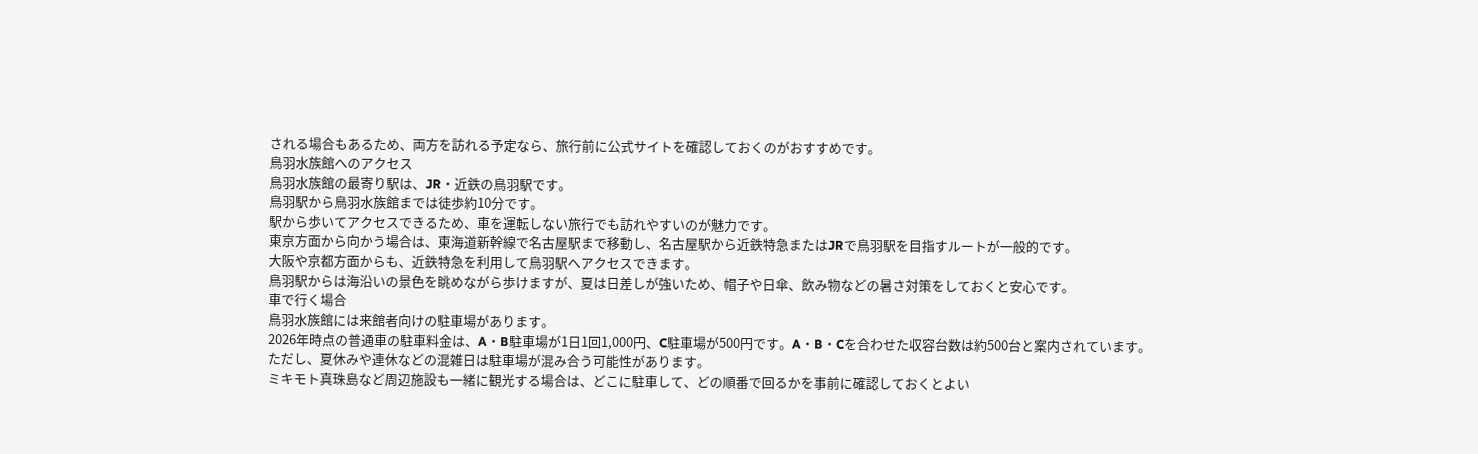される場合もあるため、両方を訪れる予定なら、旅行前に公式サイトを確認しておくのがおすすめです。
鳥羽水族館へのアクセス
鳥羽水族館の最寄り駅は、JR・近鉄の鳥羽駅です。
鳥羽駅から鳥羽水族館までは徒歩約10分です。
駅から歩いてアクセスできるため、車を運転しない旅行でも訪れやすいのが魅力です。
東京方面から向かう場合は、東海道新幹線で名古屋駅まで移動し、名古屋駅から近鉄特急またはJRで鳥羽駅を目指すルートが一般的です。
大阪や京都方面からも、近鉄特急を利用して鳥羽駅へアクセスできます。
鳥羽駅からは海沿いの景色を眺めながら歩けますが、夏は日差しが強いため、帽子や日傘、飲み物などの暑さ対策をしておくと安心です。
車で行く場合
鳥羽水族館には来館者向けの駐車場があります。
2026年時点の普通車の駐車料金は、A・B駐車場が1日1回1,000円、C駐車場が500円です。A・B・Cを合わせた収容台数は約500台と案内されています。
ただし、夏休みや連休などの混雑日は駐車場が混み合う可能性があります。
ミキモト真珠島など周辺施設も一緒に観光する場合は、どこに駐車して、どの順番で回るかを事前に確認しておくとよい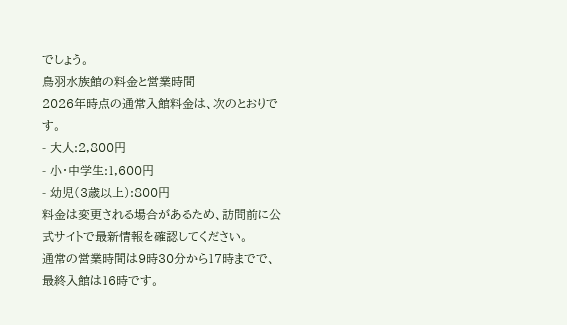でしょう。
鳥羽水族館の料金と営業時間
2026年時点の通常入館料金は、次のとおりです。
- 大人:2,800円
- 小・中学生:1,600円
- 幼児(3歳以上):800円
料金は変更される場合があるため、訪問前に公式サイトで最新情報を確認してください。
通常の営業時間は9時30分から17時までで、最終入館は16時です。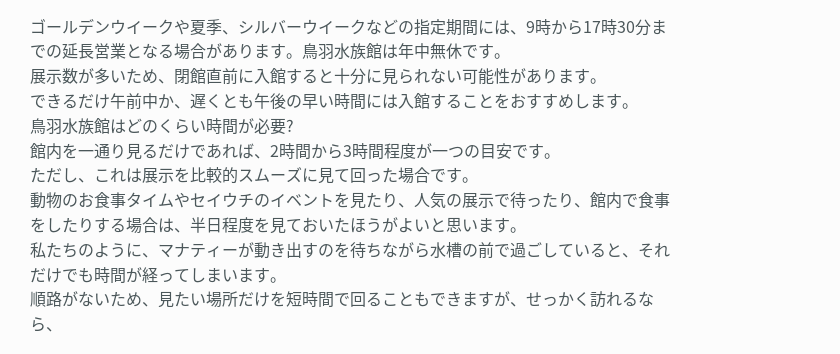ゴールデンウイークや夏季、シルバーウイークなどの指定期間には、9時から17時30分までの延長営業となる場合があります。鳥羽水族館は年中無休です。
展示数が多いため、閉館直前に入館すると十分に見られない可能性があります。
できるだけ午前中か、遅くとも午後の早い時間には入館することをおすすめします。
鳥羽水族館はどのくらい時間が必要?
館内を一通り見るだけであれば、2時間から3時間程度が一つの目安です。
ただし、これは展示を比較的スムーズに見て回った場合です。
動物のお食事タイムやセイウチのイベントを見たり、人気の展示で待ったり、館内で食事をしたりする場合は、半日程度を見ておいたほうがよいと思います。
私たちのように、マナティーが動き出すのを待ちながら水槽の前で過ごしていると、それだけでも時間が経ってしまいます。
順路がないため、見たい場所だけを短時間で回ることもできますが、せっかく訪れるなら、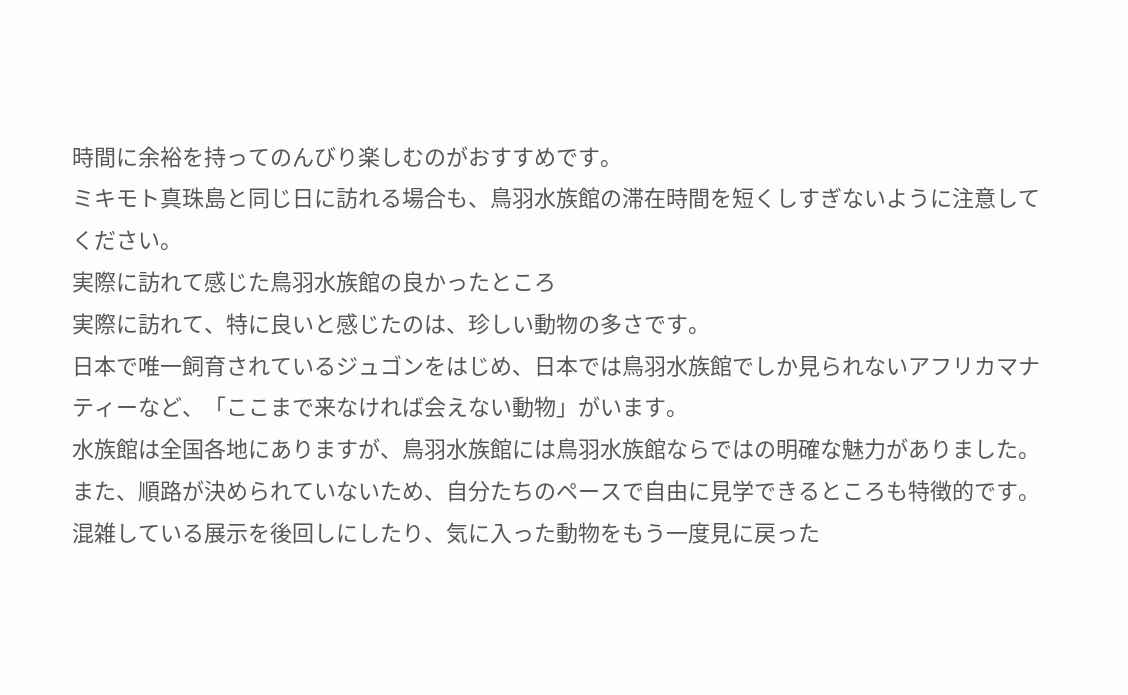時間に余裕を持ってのんびり楽しむのがおすすめです。
ミキモト真珠島と同じ日に訪れる場合も、鳥羽水族館の滞在時間を短くしすぎないように注意してください。
実際に訪れて感じた鳥羽水族館の良かったところ
実際に訪れて、特に良いと感じたのは、珍しい動物の多さです。
日本で唯一飼育されているジュゴンをはじめ、日本では鳥羽水族館でしか見られないアフリカマナティーなど、「ここまで来なければ会えない動物」がいます。
水族館は全国各地にありますが、鳥羽水族館には鳥羽水族館ならではの明確な魅力がありました。
また、順路が決められていないため、自分たちのペースで自由に見学できるところも特徴的です。
混雑している展示を後回しにしたり、気に入った動物をもう一度見に戻った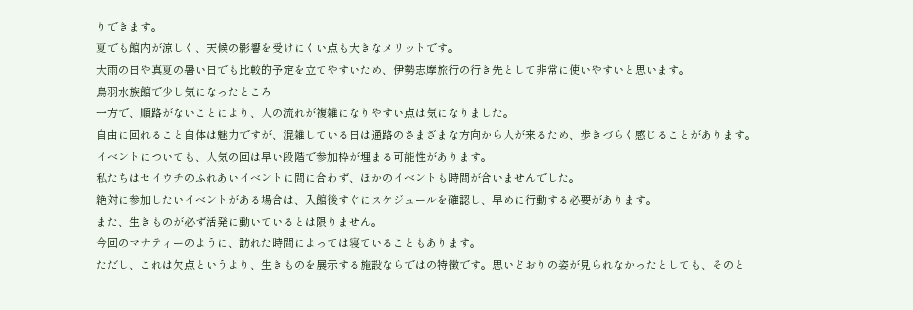りできます。
夏でも館内が涼しく、天候の影響を受けにくい点も大きなメリットです。
大雨の日や真夏の暑い日でも比較的予定を立てやすいため、伊勢志摩旅行の行き先として非常に使いやすいと思います。
鳥羽水族館で少し気になったところ
一方で、順路がないことにより、人の流れが複雑になりやすい点は気になりました。
自由に回れること自体は魅力ですが、混雑している日は通路のさまざまな方向から人が来るため、歩きづらく感じることがあります。
イベントについても、人気の回は早い段階で参加枠が埋まる可能性があります。
私たちはセイウチのふれあいイベントに間に合わず、ほかのイベントも時間が合いませんでした。
絶対に参加したいイベントがある場合は、入館後すぐにスケジュールを確認し、早めに行動する必要があります。
また、生きものが必ず活発に動いているとは限りません。
今回のマナティーのように、訪れた時間によっては寝ていることもあります。
ただし、これは欠点というより、生きものを展示する施設ならではの特徴です。思いどおりの姿が見られなかったとしても、そのと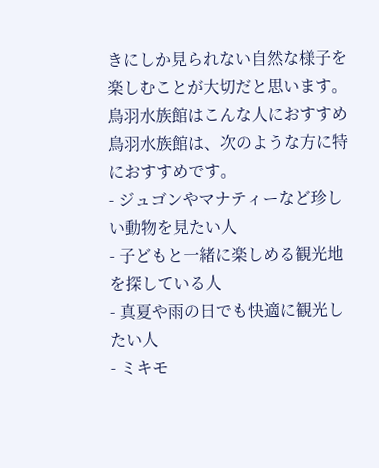きにしか見られない自然な様子を楽しむことが大切だと思います。
鳥羽水族館はこんな人におすすめ
鳥羽水族館は、次のような方に特におすすめです。
- ジュゴンやマナティーなど珍しい動物を見たい人
- 子どもと一緒に楽しめる観光地を探している人
- 真夏や雨の日でも快適に観光したい人
- ミキモ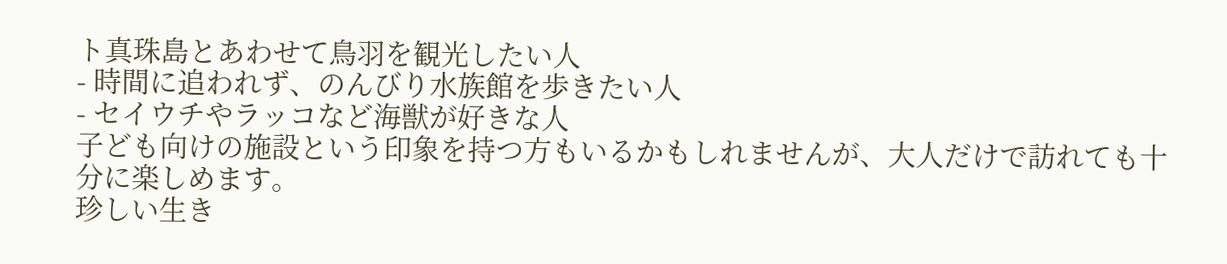ト真珠島とあわせて鳥羽を観光したい人
- 時間に追われず、のんびり水族館を歩きたい人
- セイウチやラッコなど海獣が好きな人
子ども向けの施設という印象を持つ方もいるかもしれませんが、大人だけで訪れても十分に楽しめます。
珍しい生き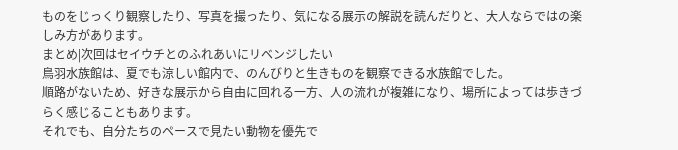ものをじっくり観察したり、写真を撮ったり、気になる展示の解説を読んだりと、大人ならではの楽しみ方があります。
まとめ|次回はセイウチとのふれあいにリベンジしたい
鳥羽水族館は、夏でも涼しい館内で、のんびりと生きものを観察できる水族館でした。
順路がないため、好きな展示から自由に回れる一方、人の流れが複雑になり、場所によっては歩きづらく感じることもあります。
それでも、自分たちのペースで見たい動物を優先で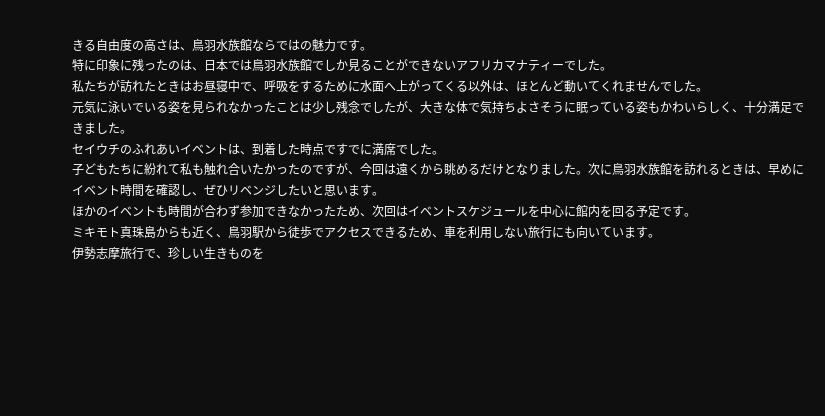きる自由度の高さは、鳥羽水族館ならではの魅力です。
特に印象に残ったのは、日本では鳥羽水族館でしか見ることができないアフリカマナティーでした。
私たちが訪れたときはお昼寝中で、呼吸をするために水面へ上がってくる以外は、ほとんど動いてくれませんでした。
元気に泳いでいる姿を見られなかったことは少し残念でしたが、大きな体で気持ちよさそうに眠っている姿もかわいらしく、十分満足できました。
セイウチのふれあいイベントは、到着した時点ですでに満席でした。
子どもたちに紛れて私も触れ合いたかったのですが、今回は遠くから眺めるだけとなりました。次に鳥羽水族館を訪れるときは、早めにイベント時間を確認し、ぜひリベンジしたいと思います。
ほかのイベントも時間が合わず参加できなかったため、次回はイベントスケジュールを中心に館内を回る予定です。
ミキモト真珠島からも近く、鳥羽駅から徒歩でアクセスできるため、車を利用しない旅行にも向いています。
伊勢志摩旅行で、珍しい生きものを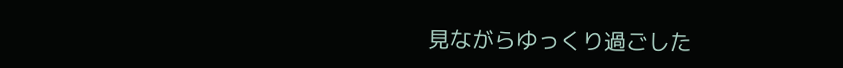見ながらゆっくり過ごした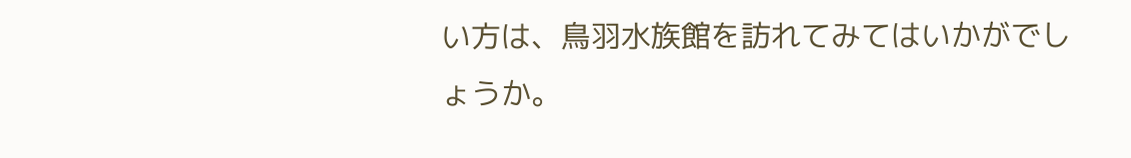い方は、鳥羽水族館を訪れてみてはいかがでしょうか。